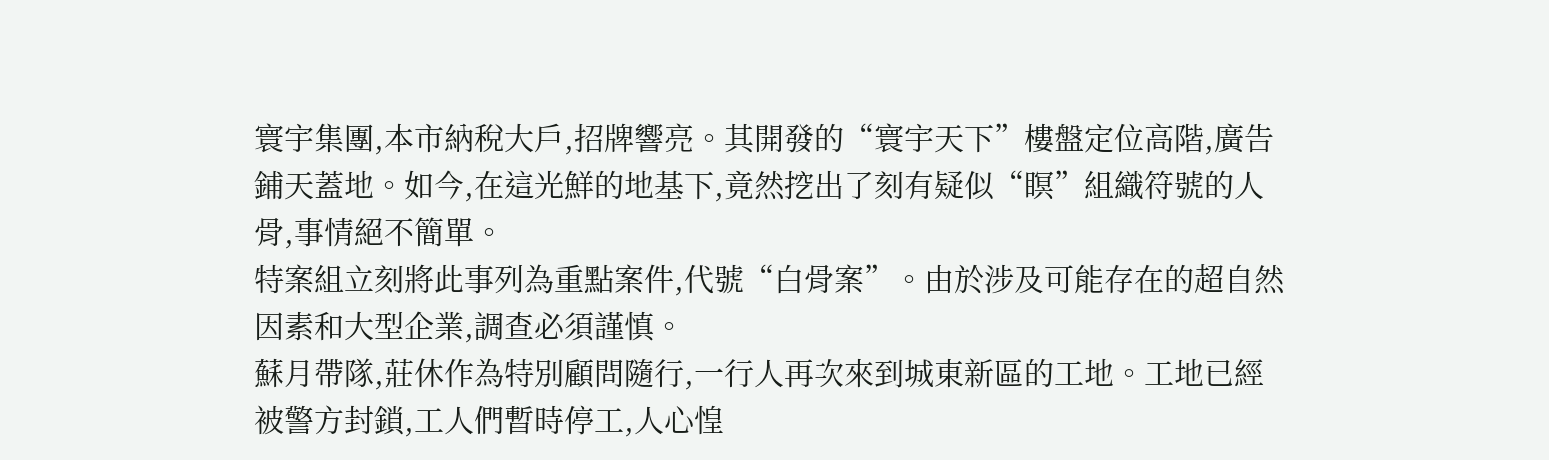寰宇集團,本市納稅大戶,招牌響亮。其開發的“寰宇天下”樓盤定位高階,廣告鋪天蓋地。如今,在這光鮮的地基下,竟然挖出了刻有疑似“瞑”組織符號的人骨,事情絕不簡單。
特案組立刻將此事列為重點案件,代號“白骨案”。由於涉及可能存在的超自然因素和大型企業,調查必須謹慎。
蘇月帶隊,莊休作為特別顧問隨行,一行人再次來到城東新區的工地。工地已經被警方封鎖,工人們暫時停工,人心惶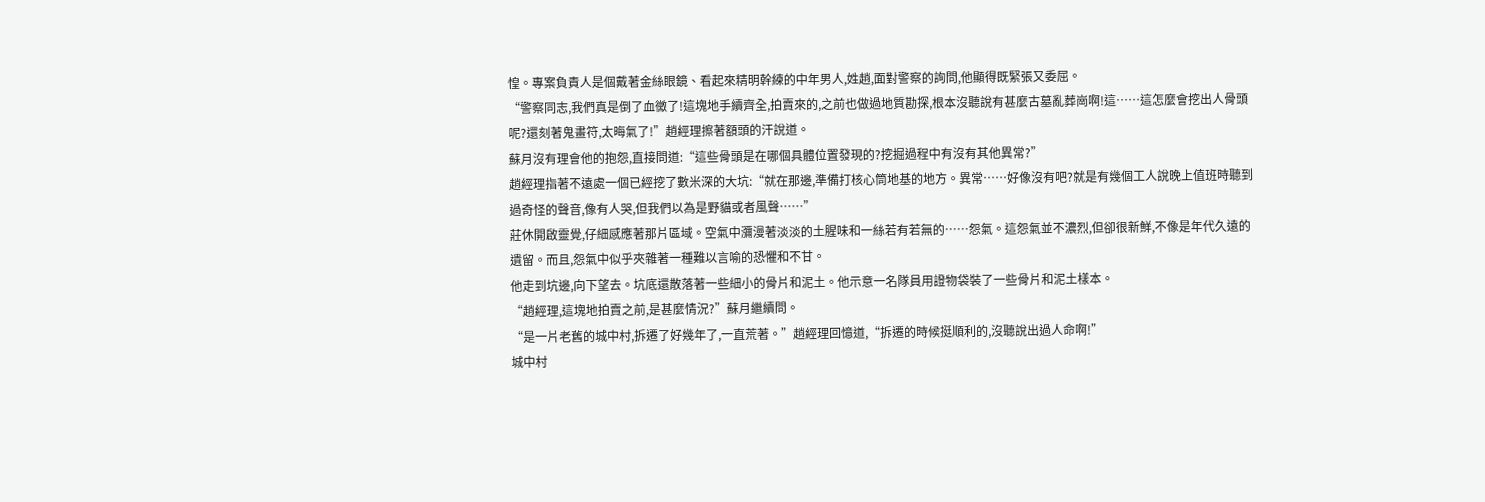惶。專案負責人是個戴著金絲眼鏡、看起來精明幹練的中年男人,姓趙,面對警察的詢問,他顯得既緊張又委屈。
“警察同志,我們真是倒了血黴了!這塊地手續齊全,拍賣來的,之前也做過地質勘探,根本沒聽說有甚麼古墓亂葬崗啊!這……這怎麼會挖出人骨頭呢?還刻著鬼畫符,太晦氣了!”趙經理擦著額頭的汗說道。
蘇月沒有理會他的抱怨,直接問道:“這些骨頭是在哪個具體位置發現的?挖掘過程中有沒有其他異常?”
趙經理指著不遠處一個已經挖了數米深的大坑:“就在那邊,準備打核心筒地基的地方。異常……好像沒有吧?就是有幾個工人說晚上值班時聽到過奇怪的聲音,像有人哭,但我們以為是野貓或者風聲……”
莊休開啟靈覺,仔細感應著那片區域。空氣中瀰漫著淡淡的土腥味和一絲若有若無的……怨氣。這怨氣並不濃烈,但卻很新鮮,不像是年代久遠的遺留。而且,怨氣中似乎夾雜著一種難以言喻的恐懼和不甘。
他走到坑邊,向下望去。坑底還散落著一些細小的骨片和泥土。他示意一名隊員用證物袋裝了一些骨片和泥土樣本。
“趙經理,這塊地拍賣之前,是甚麼情況?”蘇月繼續問。
“是一片老舊的城中村,拆遷了好幾年了,一直荒著。”趙經理回憶道,“拆遷的時候挺順利的,沒聽說出過人命啊!”
城中村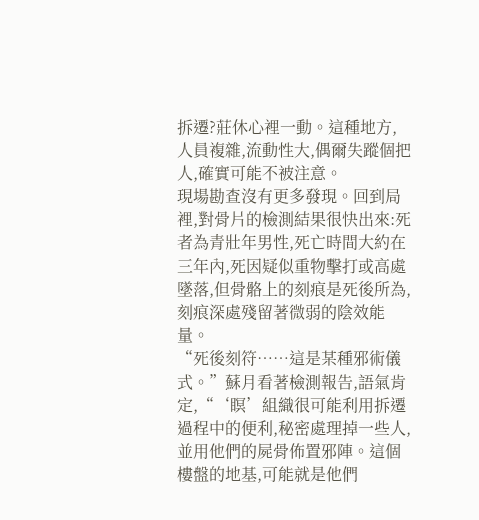拆遷?莊休心裡一動。這種地方,人員複雜,流動性大,偶爾失蹤個把人,確實可能不被注意。
現場勘查沒有更多發現。回到局裡,對骨片的檢測結果很快出來:死者為青壯年男性,死亡時間大約在三年內,死因疑似重物擊打或高處墜落,但骨骼上的刻痕是死後所為,刻痕深處殘留著微弱的陰效能量。
“死後刻符……這是某種邪術儀式。”蘇月看著檢測報告,語氣肯定,“‘瞑’組織很可能利用拆遷過程中的便利,秘密處理掉一些人,並用他們的屍骨佈置邪陣。這個樓盤的地基,可能就是他們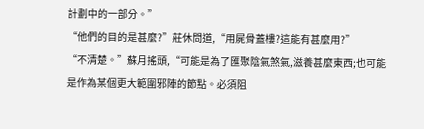計劃中的一部分。”
“他們的目的是甚麼?”莊休問道,“用屍骨蓋樓?這能有甚麼用?”
“不清楚。”蘇月搖頭,“可能是為了匯聚陰氣煞氣,滋養甚麼東西;也可能是作為某個更大範圍邪陣的節點。必須阻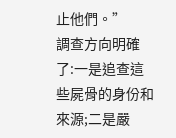止他們。”
調查方向明確了:一是追查這些屍骨的身份和來源;二是嚴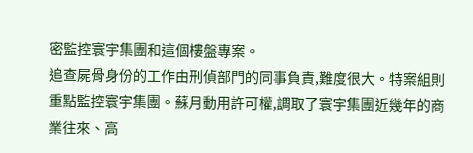密監控寰宇集團和這個樓盤專案。
追查屍骨身份的工作由刑偵部門的同事負責,難度很大。特案組則重點監控寰宇集團。蘇月動用許可權,調取了寰宇集團近幾年的商業往來、高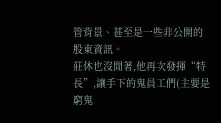管背景、甚至是一些非公開的股東資訊。
莊休也沒閒著,他再次發揮“特長”,讓手下的鬼員工們(主要是窮鬼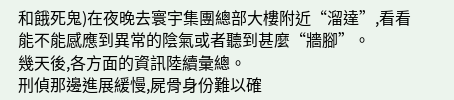和餓死鬼)在夜晚去寰宇集團總部大樓附近“溜達”,看看能不能感應到異常的陰氣或者聽到甚麼“牆腳”。
幾天後,各方面的資訊陸續彙總。
刑偵那邊進展緩慢,屍骨身份難以確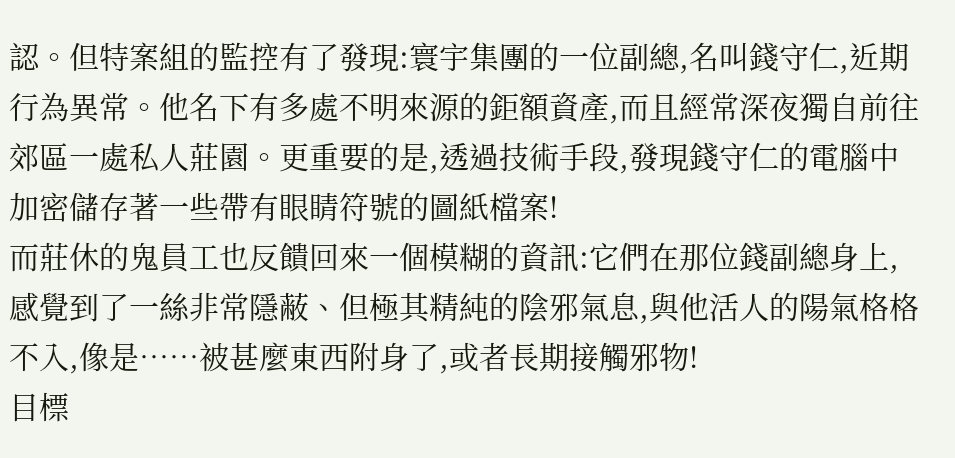認。但特案組的監控有了發現:寰宇集團的一位副總,名叫錢守仁,近期行為異常。他名下有多處不明來源的鉅額資產,而且經常深夜獨自前往郊區一處私人莊園。更重要的是,透過技術手段,發現錢守仁的電腦中加密儲存著一些帶有眼睛符號的圖紙檔案!
而莊休的鬼員工也反饋回來一個模糊的資訊:它們在那位錢副總身上,感覺到了一絲非常隱蔽、但極其精純的陰邪氣息,與他活人的陽氣格格不入,像是……被甚麼東西附身了,或者長期接觸邪物!
目標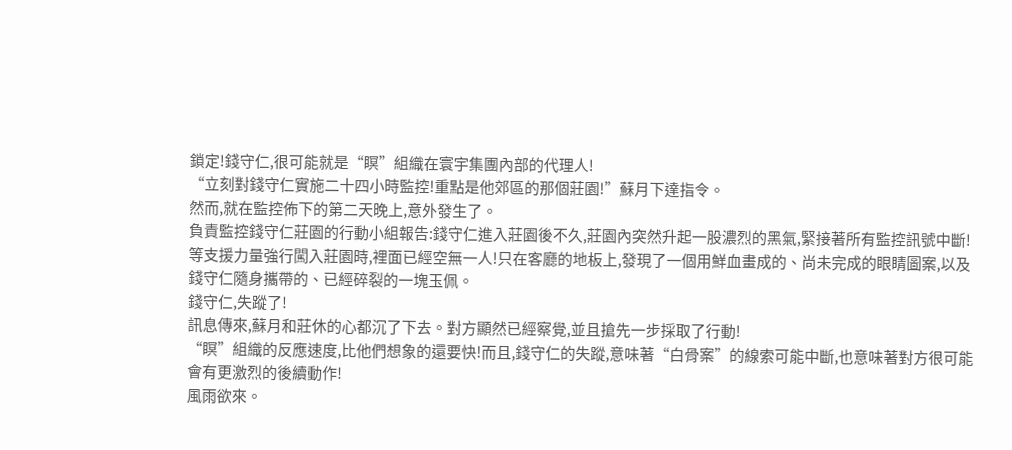鎖定!錢守仁,很可能就是“瞑”組織在寰宇集團內部的代理人!
“立刻對錢守仁實施二十四小時監控!重點是他郊區的那個莊園!”蘇月下達指令。
然而,就在監控佈下的第二天晚上,意外發生了。
負責監控錢守仁莊園的行動小組報告:錢守仁進入莊園後不久,莊園內突然升起一股濃烈的黑氣,緊接著所有監控訊號中斷!等支援力量強行闖入莊園時,裡面已經空無一人!只在客廳的地板上,發現了一個用鮮血畫成的、尚未完成的眼睛圖案,以及錢守仁隨身攜帶的、已經碎裂的一塊玉佩。
錢守仁,失蹤了!
訊息傳來,蘇月和莊休的心都沉了下去。對方顯然已經察覺,並且搶先一步採取了行動!
“瞑”組織的反應速度,比他們想象的還要快!而且,錢守仁的失蹤,意味著“白骨案”的線索可能中斷,也意味著對方很可能會有更激烈的後續動作!
風雨欲來。